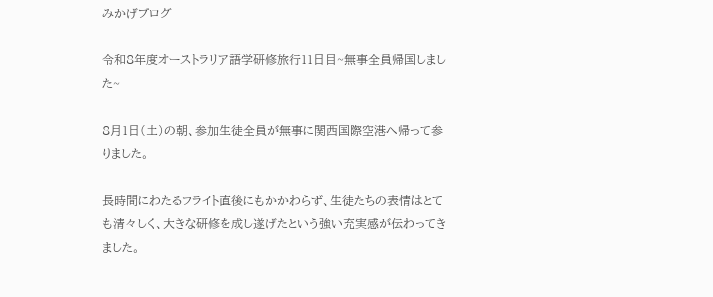みかげブログ

令和8年度オーストラリア語学研修旅行11日目~無事全員帰国しました~

8月1日(土)の朝、参加生徒全員が無事に関西国際空港へ帰って参りました。

長時間にわたるフライト直後にもかかわらず、生徒たちの表情はとても清々しく、大きな研修を成し遂げたという強い充実感が伝わってきました。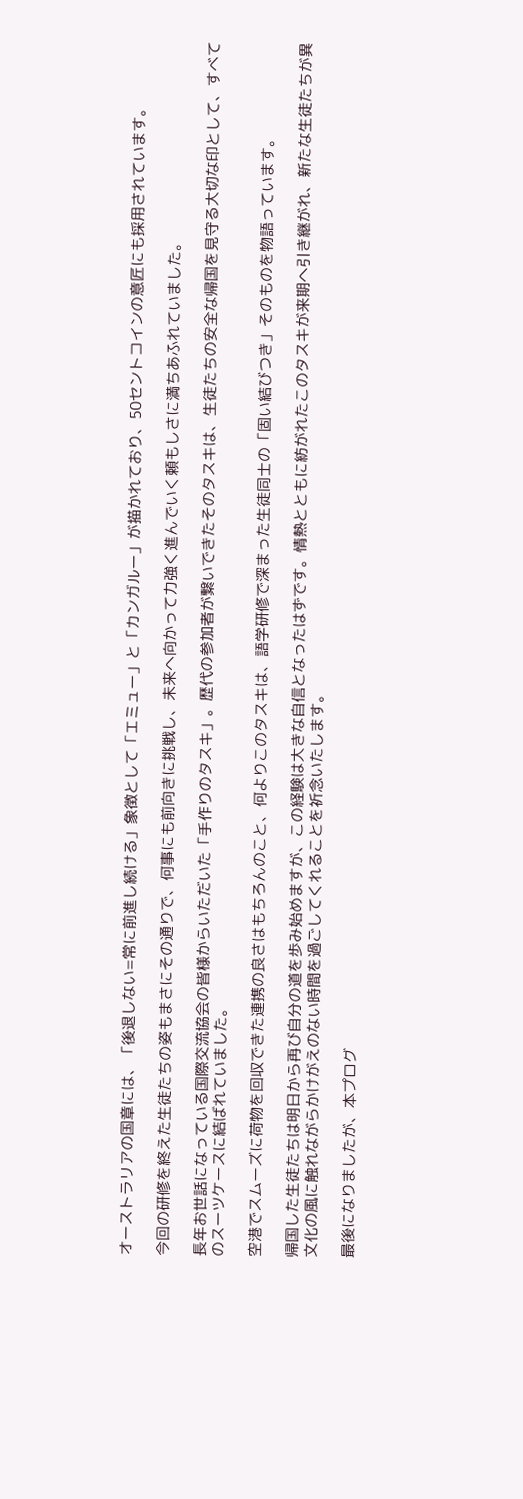オーストラリアの国章には、「後退しない=常に前進し続ける」象徴として「エミュー」と「カンガルー」が描かれており、50セントコインの意匠にも採用されています。

今回の研修を終えた生徒たちの姿もまさにその通りで、何事にも前向きに挑戦し、未来へ向かって力強く進んでいく頼もしさに満ちあふれていました。

長年お世話になっている国際交流協会の皆様からいただいた「手作りのタスキ」。歴代の参加者が繋いできたそのタスキは、生徒たちの安全な帰国を見守る大切な印として、すべてのスーツケースに結ばれていました。

空港でスムーズに荷物を回収できた連携の良さはもちろんのこと、何よりこのタスキは、語学研修で深まった生徒同士の「固い結びつき」そのものを物語っています。

帰国した生徒たちは明日から再び自分の道を歩み始めますが、この経験は大きな自信となったはずです。情熱とともに紡がれたこのタスキが来期へ引き継がれ、新たな生徒たちが異文化の風に触れながらかけがえのない時間を過ごしてくれることを祈念いたします。

最後になりましたが、本プログ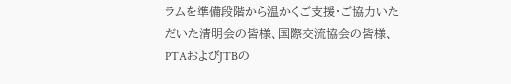ラムを準備段階から温かくご支援・ご協力いただいた清明会の皆様、国際交流協会の皆様、PTAおよびJTBの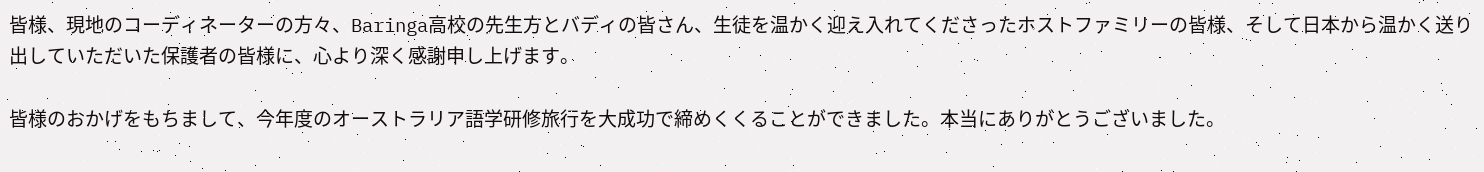皆様、現地のコーディネーターの方々、Baringa高校の先生方とバディの皆さん、生徒を温かく迎え入れてくださったホストファミリーの皆様、そして日本から温かく送り出していただいた保護者の皆様に、心より深く感謝申し上げます。

皆様のおかげをもちまして、今年度のオーストラリア語学研修旅行を大成功で締めくくることができました。本当にありがとうございました。